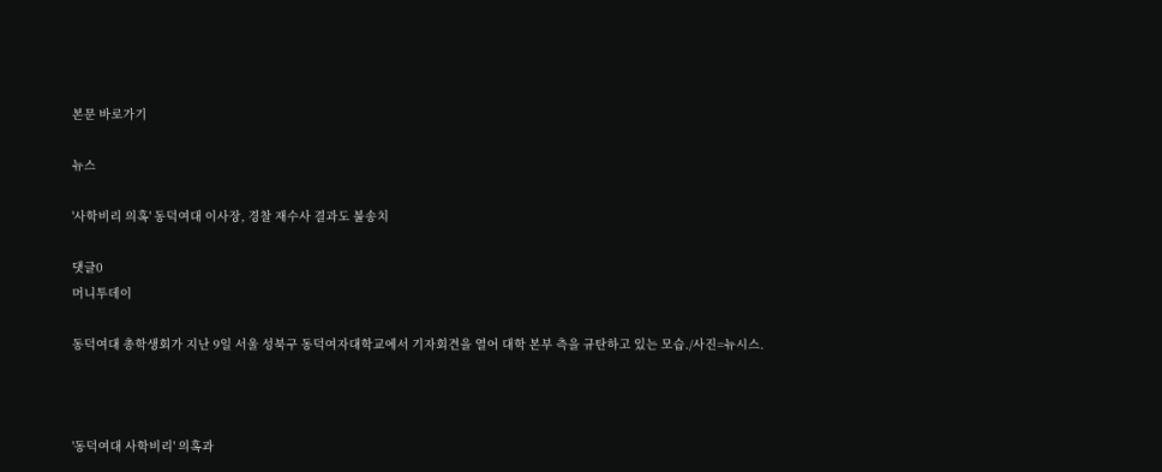본문 바로가기

뉴스

'사학비리 의혹' 동덕여대 이사장, 경찰 재수사 결과도 불송치

댓글0
머니투데이

동덕여대 총학생회가 지난 9일 서울 성북구 동덕여자대학교에서 기자회견을 열어 대학 본부 측을 규탄하고 있는 모습./사진=뉴시스.



'동덕여대 사학비리' 의혹과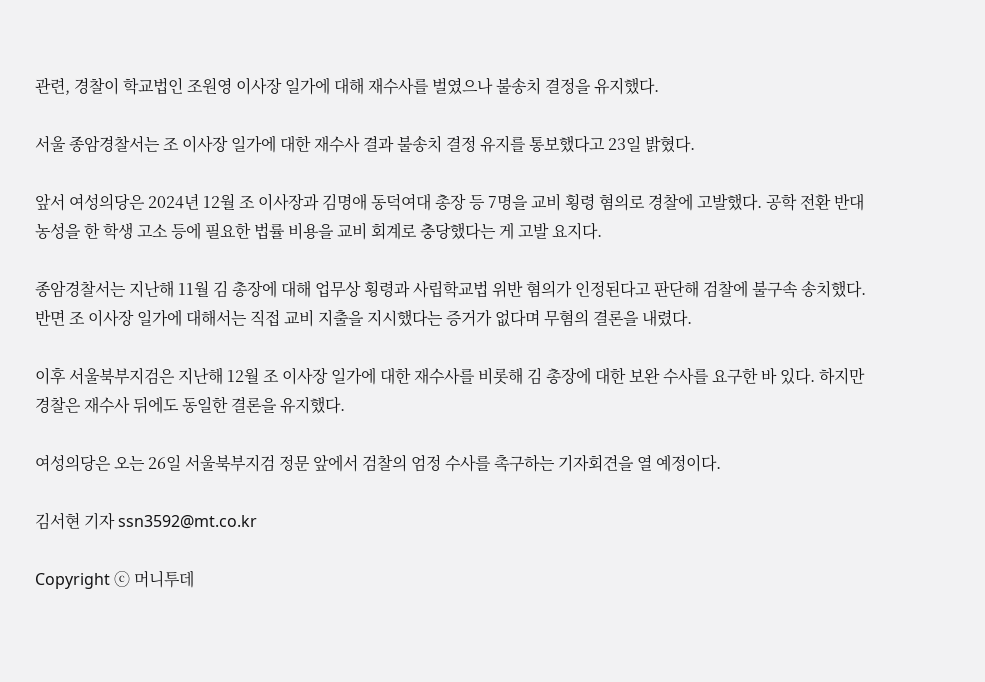관련, 경찰이 학교법인 조원영 이사장 일가에 대해 재수사를 벌였으나 불송치 결정을 유지했다.

서울 종암경찰서는 조 이사장 일가에 대한 재수사 결과 불송치 결정 유지를 통보했다고 23일 밝혔다.

앞서 여성의당은 2024년 12월 조 이사장과 김명애 동덕여대 총장 등 7명을 교비 횡령 혐의로 경찰에 고발했다. 공학 전환 반대 농성을 한 학생 고소 등에 필요한 법률 비용을 교비 회계로 충당했다는 게 고발 요지다.

종암경찰서는 지난해 11월 김 총장에 대해 업무상 횡령과 사립학교법 위반 혐의가 인정된다고 판단해 검찰에 불구속 송치했다. 반면 조 이사장 일가에 대해서는 직접 교비 지출을 지시했다는 증거가 없다며 무혐의 결론을 내렸다.

이후 서울북부지검은 지난해 12월 조 이사장 일가에 대한 재수사를 비롯해 김 총장에 대한 보완 수사를 요구한 바 있다. 하지만 경찰은 재수사 뒤에도 동일한 결론을 유지했다.

여성의당은 오는 26일 서울북부지검 정문 앞에서 검찰의 엄정 수사를 촉구하는 기자회견을 열 예정이다.

김서현 기자 ssn3592@mt.co.kr

Copyright ⓒ 머니투데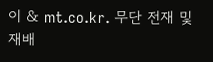이 & mt.co.kr. 무단 전재 및 재배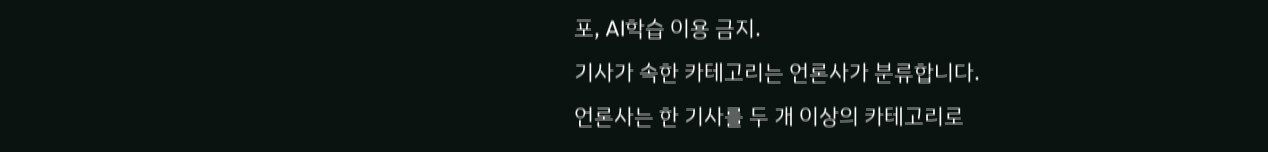포, AI학습 이용 금지.
기사가 속한 카테고리는 언론사가 분류합니다.
언론사는 한 기사를 두 개 이상의 카테고리로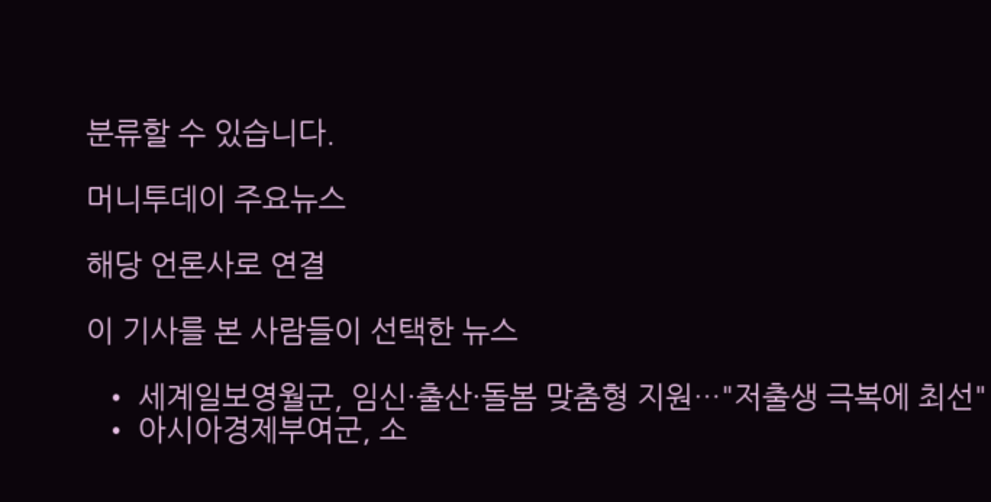분류할 수 있습니다.

머니투데이 주요뉴스

해당 언론사로 연결

이 기사를 본 사람들이 선택한 뉴스

  • 세계일보영월군, 임신·출산·돌봄 맞춤형 지원…"저출생 극복에 최선"
  • 아시아경제부여군, 소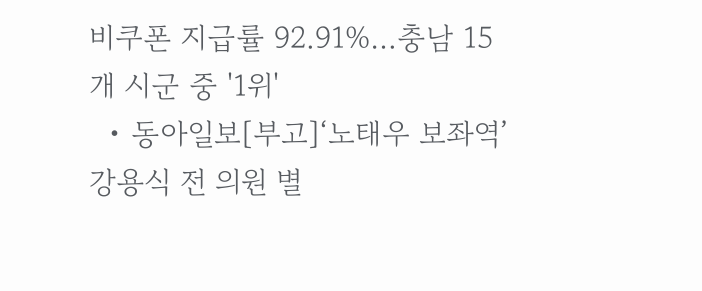비쿠폰 지급률 92.91%…충남 15개 시군 중 '1위'
  • 동아일보[부고]‘노태우 보좌역’ 강용식 전 의원 별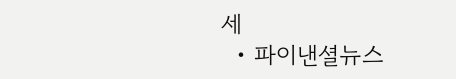세
  • 파이낸셜뉴스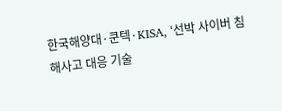한국해양대·쿤텍·KISA, ‘선박 사이버 침해사고 대응 기술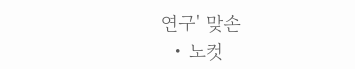연구' 맞손
  • 노컷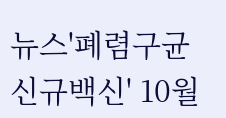뉴스'폐렴구균 신규백신' 10월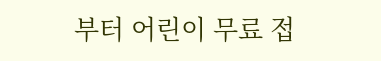부터 어린이 무료 접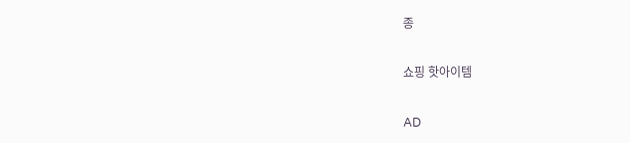종

쇼핑 핫아이템

AD